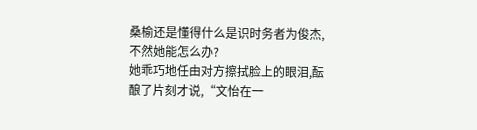桑榆还是懂得什么是识时务者为俊杰,不然她能怎么办?
她乖巧地任由对方擦拭脸上的眼泪,酝酿了片刻才说,“文怡在一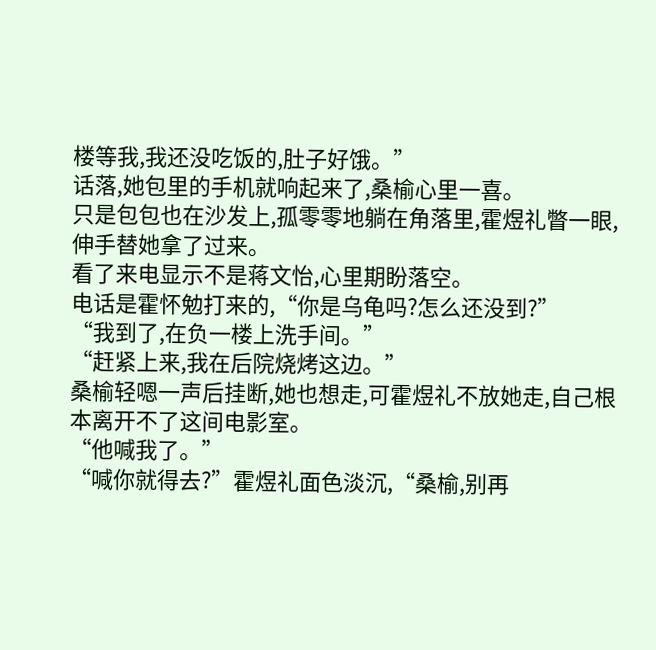楼等我,我还没吃饭的,肚子好饿。”
话落,她包里的手机就响起来了,桑榆心里一喜。
只是包包也在沙发上,孤零零地躺在角落里,霍煜礼瞥一眼,伸手替她拿了过来。
看了来电显示不是蒋文怡,心里期盼落空。
电话是霍怀勉打来的,“你是乌龟吗?怎么还没到?”
“我到了,在负一楼上洗手间。”
“赶紧上来,我在后院烧烤这边。”
桑榆轻嗯一声后挂断,她也想走,可霍煜礼不放她走,自己根本离开不了这间电影室。
“他喊我了。”
“喊你就得去?”霍煜礼面色淡沉,“桑榆,别再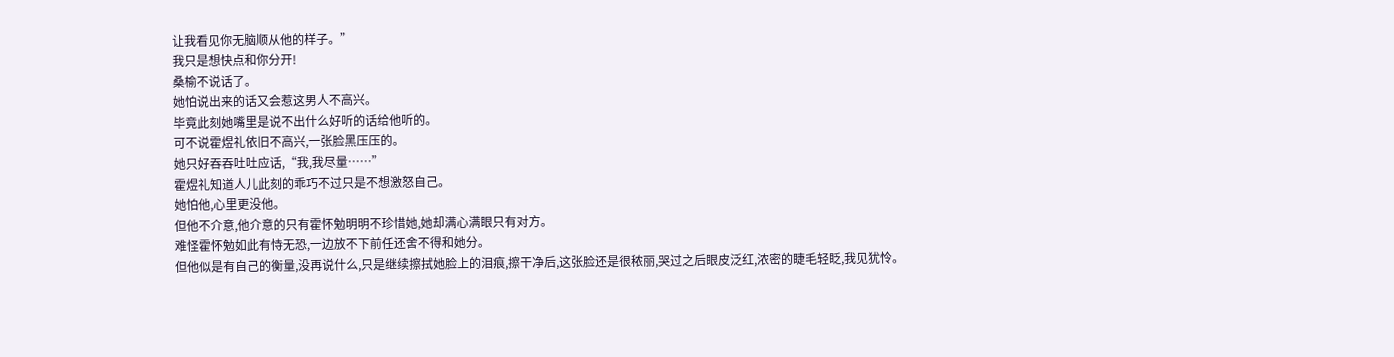让我看见你无脑顺从他的样子。”
我只是想快点和你分开!
桑榆不说话了。
她怕说出来的话又会惹这男人不高兴。
毕竟此刻她嘴里是说不出什么好听的话给他听的。
可不说霍煜礼依旧不高兴,一张脸黑压压的。
她只好吞吞吐吐应话,“我,我尽量……”
霍煜礼知道人儿此刻的乖巧不过只是不想激怒自己。
她怕他,心里更没他。
但他不介意,他介意的只有霍怀勉明明不珍惜她,她却满心满眼只有对方。
难怪霍怀勉如此有恃无恐,一边放不下前任还舍不得和她分。
但他似是有自己的衡量,没再说什么,只是继续擦拭她脸上的泪痕,擦干净后,这张脸还是很秾丽,哭过之后眼皮泛红,浓密的睫毛轻眨,我见犹怜。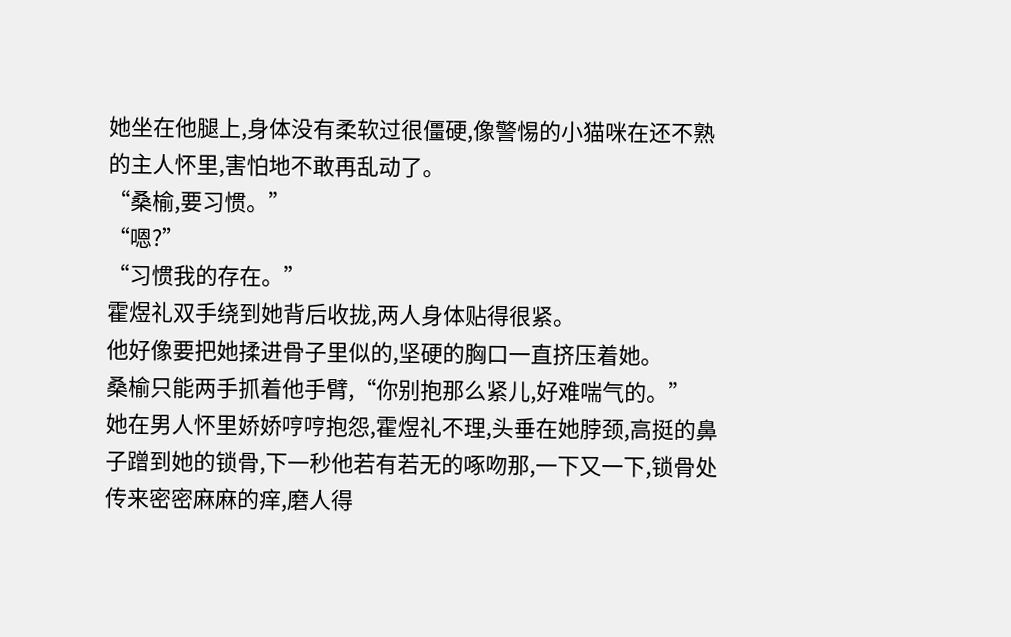她坐在他腿上,身体没有柔软过很僵硬,像警惕的小猫咪在还不熟的主人怀里,害怕地不敢再乱动了。
“桑榆,要习惯。”
“嗯?”
“习惯我的存在。”
霍煜礼双手绕到她背后收拢,两人身体贴得很紧。
他好像要把她揉进骨子里似的,坚硬的胸口一直挤压着她。
桑榆只能两手抓着他手臂,“你别抱那么紧儿,好难喘气的。”
她在男人怀里娇娇哼哼抱怨,霍煜礼不理,头垂在她脖颈,高挺的鼻子蹭到她的锁骨,下一秒他若有若无的啄吻那,一下又一下,锁骨处传来密密麻麻的痒,磨人得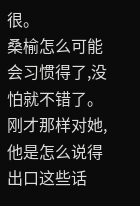很。
桑榆怎么可能会习惯得了,没怕就不错了。
刚才那样对她,他是怎么说得出口这些话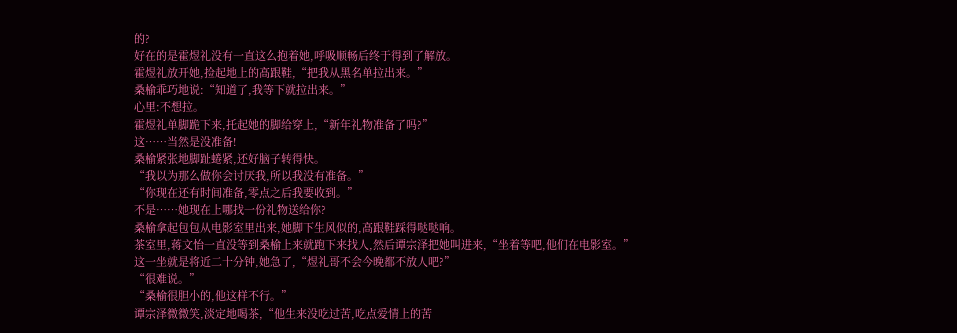的?
好在的是霍煜礼没有一直这么抱着她,呼吸顺畅后终于得到了解放。
霍煜礼放开她,捡起地上的高跟鞋,“把我从黑名单拉出来。”
桑榆乖巧地说:“知道了,我等下就拉出来。”
心里:不想拉。
霍煜礼单脚跪下来,托起她的脚给穿上,“新年礼物准备了吗?”
这……当然是没准备!
桑榆紧张地脚趾蜷紧,还好脑子转得快。
“我以为那么做你会讨厌我,所以我没有准备。”
“你现在还有时间准备,零点之后我要收到。”
不是……她现在上哪找一份礼物送给你?
桑榆拿起包包从电影室里出来,她脚下生风似的,高跟鞋踩得哒哒响。
茶室里,蒋文怡一直没等到桑榆上来就跑下来找人,然后谭宗泽把她叫进来,“坐着等吧,他们在电影室。”
这一坐就是将近二十分钟,她急了,“煜礼哥不会今晚都不放人吧?”
“很难说。”
“桑榆很胆小的,他这样不行。”
谭宗泽微微笑,淡定地喝茶,“他生来没吃过苦,吃点爱情上的苦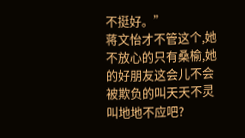不挺好。”
蒋文怡才不管这个,她不放心的只有桑榆,她的好朋友这会儿不会被欺负的叫天天不灵叫地地不应吧?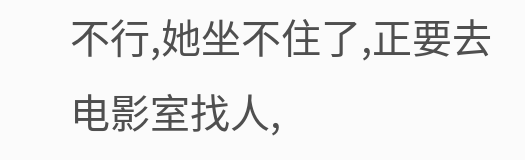不行,她坐不住了,正要去电影室找人,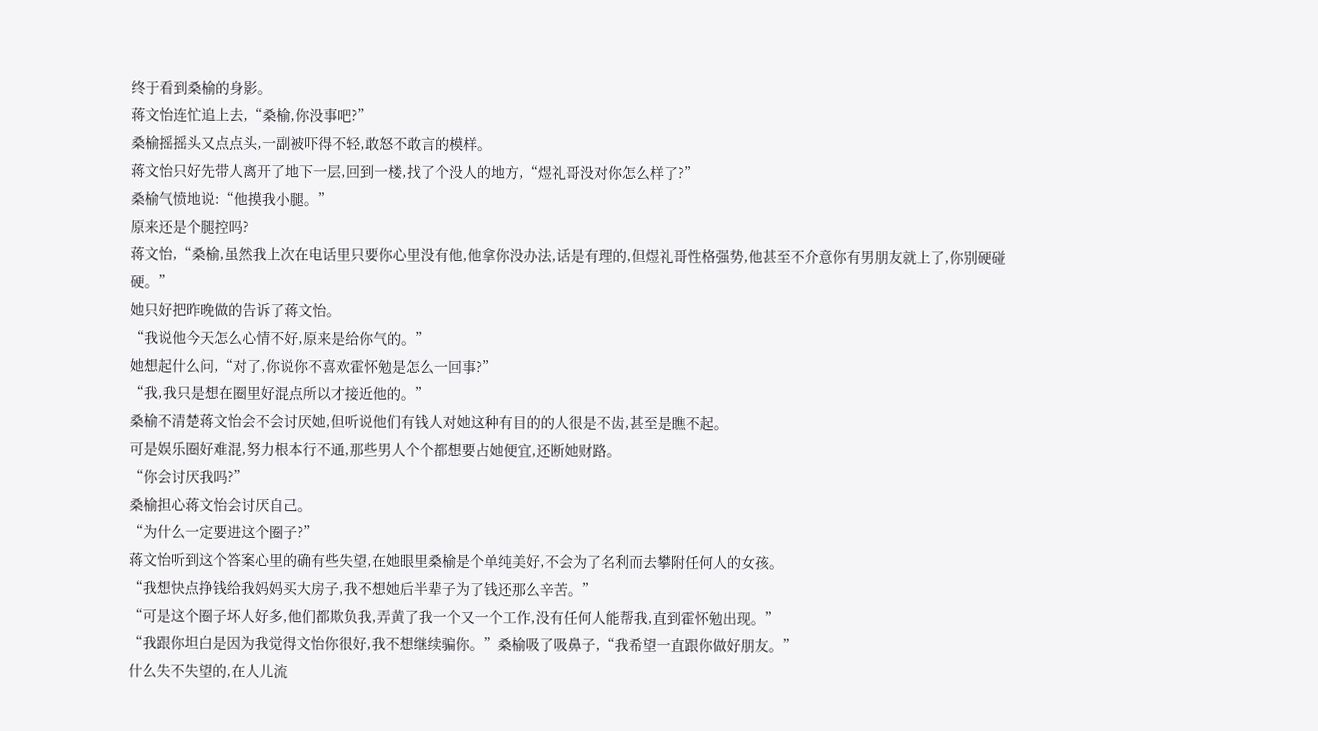终于看到桑榆的身影。
蒋文怡连忙追上去,“桑榆,你没事吧?”
桑榆摇摇头又点点头,一副被吓得不轻,敢怒不敢言的模样。
蒋文怡只好先带人离开了地下一层,回到一楼,找了个没人的地方,“煜礼哥没对你怎么样了?”
桑榆气愤地说:“他摸我小腿。”
原来还是个腿控吗?
蒋文怡,“桑榆,虽然我上次在电话里只要你心里没有他,他拿你没办法,话是有理的,但煜礼哥性格强势,他甚至不介意你有男朋友就上了,你别硬碰硬。”
她只好把昨晚做的告诉了蒋文怡。
“我说他今天怎么心情不好,原来是给你气的。”
她想起什么问,“对了,你说你不喜欢霍怀勉是怎么一回事?”
“我,我只是想在圈里好混点所以才接近他的。”
桑榆不清楚蒋文怡会不会讨厌她,但听说他们有钱人对她这种有目的的人很是不齿,甚至是瞧不起。
可是娱乐圈好难混,努力根本行不通,那些男人个个都想要占她便宜,还断她财路。
“你会讨厌我吗?”
桑榆担心蒋文怡会讨厌自己。
“为什么一定要进这个圈子?”
蒋文怡听到这个答案心里的确有些失望,在她眼里桑榆是个单纯美好,不会为了名利而去攀附任何人的女孩。
“我想快点挣钱给我妈妈买大房子,我不想她后半辈子为了钱还那么辛苦。”
“可是这个圈子坏人好多,他们都欺负我,弄黄了我一个又一个工作,没有任何人能帮我,直到霍怀勉出现。”
“我跟你坦白是因为我觉得文怡你很好,我不想继续骗你。”桑榆吸了吸鼻子,“我希望一直跟你做好朋友。”
什么失不失望的,在人儿流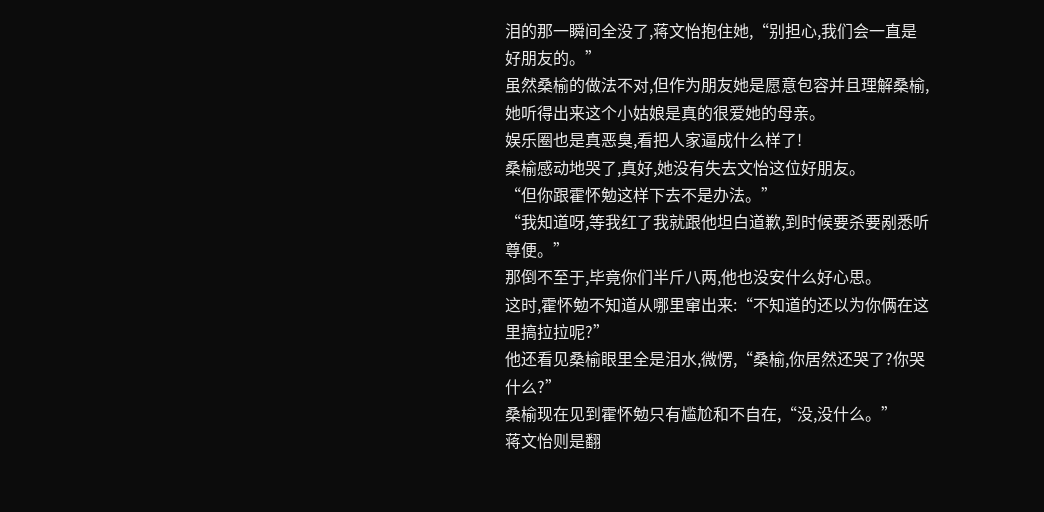泪的那一瞬间全没了,蒋文怡抱住她,“别担心,我们会一直是好朋友的。”
虽然桑榆的做法不对,但作为朋友她是愿意包容并且理解桑榆,
她听得出来这个小姑娘是真的很爱她的母亲。
娱乐圈也是真恶臭,看把人家逼成什么样了!
桑榆感动地哭了,真好,她没有失去文怡这位好朋友。
“但你跟霍怀勉这样下去不是办法。”
“我知道呀,等我红了我就跟他坦白道歉,到时候要杀要剐悉听尊便。”
那倒不至于,毕竟你们半斤八两,他也没安什么好心思。
这时,霍怀勉不知道从哪里窜出来:“不知道的还以为你俩在这里搞拉拉呢?”
他还看见桑榆眼里全是泪水,微愣,“桑榆,你居然还哭了?你哭什么?”
桑榆现在见到霍怀勉只有尴尬和不自在,“没,没什么。”
蒋文怡则是翻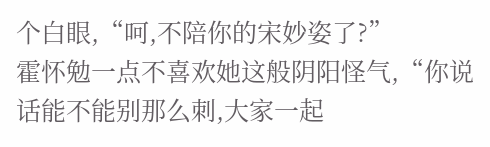个白眼,“呵,不陪你的宋妙姿了?”
霍怀勉一点不喜欢她这般阴阳怪气,“你说话能不能别那么刺,大家一起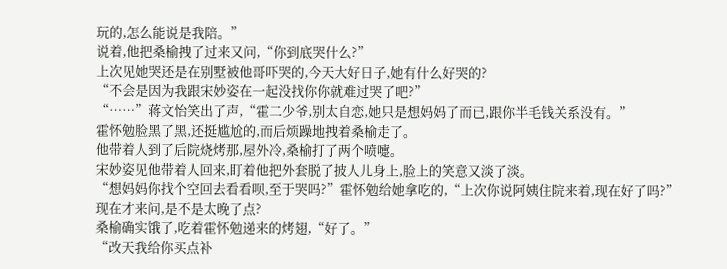玩的,怎么能说是我陪。”
说着,他把桑榆拽了过来又问,“你到底哭什么?”
上次见她哭还是在别墅被他哥吓哭的,今天大好日子,她有什么好哭的?
“不会是因为我跟宋妙姿在一起没找你你就难过哭了吧?”
“……”蒋文怡笑出了声,“霍二少爷,别太自恋,她只是想妈妈了而已,跟你半毛钱关系没有。”
霍怀勉脸黑了黑,还挺尴尬的,而后烦躁地拽着桑榆走了。
他带着人到了后院烧烤那,屋外冷,桑榆打了两个喷嚏。
宋妙姿见他带着人回来,盯着他把外套脱了披人儿身上,脸上的笑意又淡了淡。
“想妈妈你找个空回去看看呗,至于哭吗?”霍怀勉给她拿吃的,“上次你说阿姨住院来着,现在好了吗?”
现在才来问,是不是太晚了点?
桑榆确实饿了,吃着霍怀勉递来的烤翅,“好了。”
“改天我给你买点补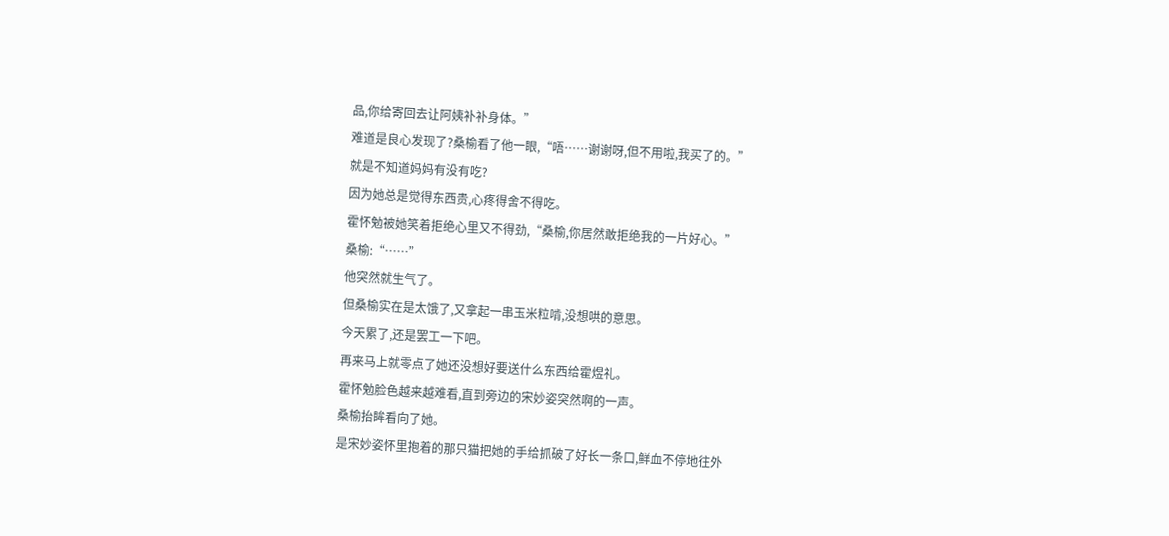品,你给寄回去让阿姨补补身体。”
难道是良心发现了?桑榆看了他一眼,“唔……谢谢呀,但不用啦,我买了的。”
就是不知道妈妈有没有吃?
因为她总是觉得东西贵,心疼得舍不得吃。
霍怀勉被她笑着拒绝心里又不得劲,“桑榆,你居然敢拒绝我的一片好心。”
桑榆:“……”
他突然就生气了。
但桑榆实在是太饿了,又拿起一串玉米粒啃,没想哄的意思。
今天累了,还是罢工一下吧。
再来马上就零点了她还没想好要送什么东西给霍煜礼。
霍怀勉脸色越来越难看,直到旁边的宋妙姿突然啊的一声。
桑榆抬眸看向了她。
是宋妙姿怀里抱着的那只猫把她的手给抓破了好长一条口,鲜血不停地往外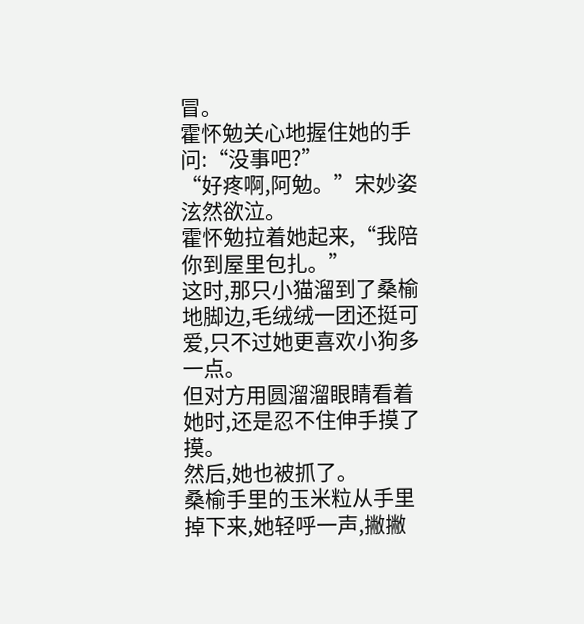冒。
霍怀勉关心地握住她的手问:“没事吧?”
“好疼啊,阿勉。”宋妙姿泫然欲泣。
霍怀勉拉着她起来,“我陪你到屋里包扎。”
这时,那只小猫溜到了桑榆地脚边,毛绒绒一团还挺可爱,只不过她更喜欢小狗多一点。
但对方用圆溜溜眼睛看着她时,还是忍不住伸手摸了摸。
然后,她也被抓了。
桑榆手里的玉米粒从手里掉下来,她轻呼一声,撇撇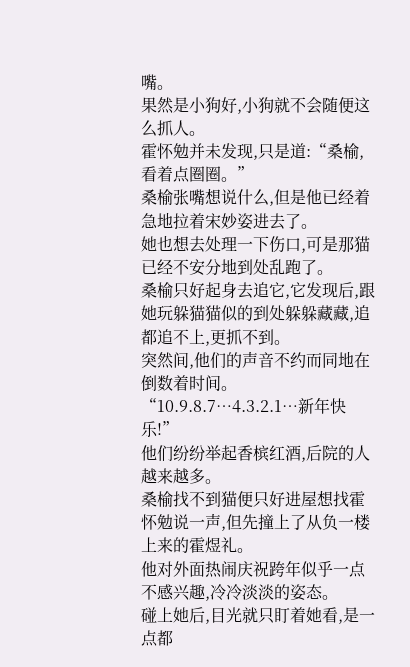嘴。
果然是小狗好,小狗就不会随便这么抓人。
霍怀勉并未发现,只是道:“桑榆,看着点圈圈。”
桑榆张嘴想说什么,但是他已经着急地拉着宋妙姿进去了。
她也想去处理一下伤口,可是那猫已经不安分地到处乱跑了。
桑榆只好起身去追它,它发现后,跟她玩躲猫猫似的到处躲躲藏藏,追都追不上,更抓不到。
突然间,他们的声音不约而同地在倒数着时间。
“10.9.8.7…4.3.2.1…新年快乐!”
他们纷纷举起香槟红酒,后院的人越来越多。
桑榆找不到猫便只好进屋想找霍怀勉说一声,但先撞上了从负一楼上来的霍煜礼。
他对外面热闹庆祝跨年似乎一点不感兴趣,冷冷淡淡的姿态。
碰上她后,目光就只盯着她看,是一点都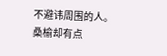不避讳周围的人。
桑榆却有点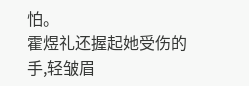怕。
霍煜礼还握起她受伤的手,轻皱眉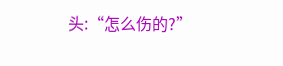头:“怎么伤的?”